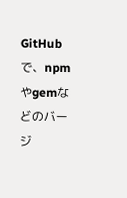GitHubで、npmやgemなどのバージ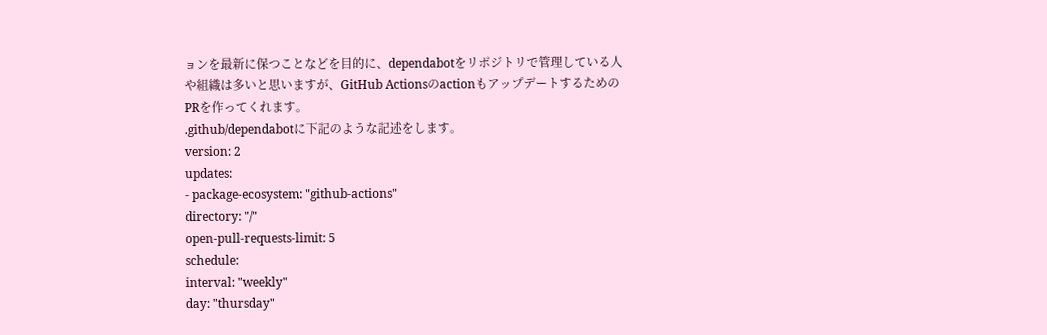ョンを最新に保つことなどを目的に、dependabotをリポジトリで管理している人や組織は多いと思いますが、GitHub ActionsのactionもアップデートするためのPRを作ってくれます。
.github/dependabotに下記のような記述をします。
version: 2
updates:
- package-ecosystem: "github-actions"
directory: "/"
open-pull-requests-limit: 5
schedule:
interval: "weekly"
day: "thursday"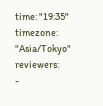time: "19:35"
timezone: "Asia/Tokyo"
reviewers:
-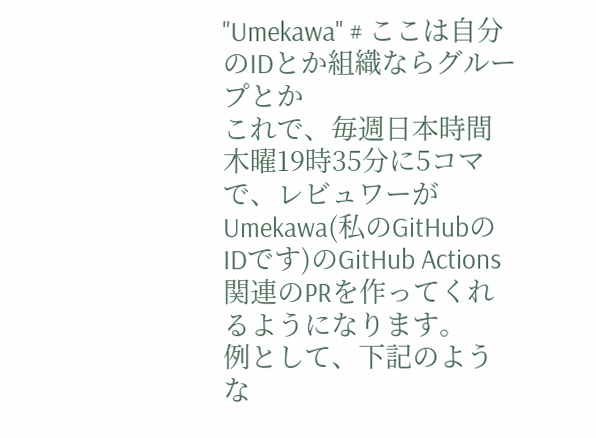"Umekawa" # ここは自分のIDとか組織ならグループとか
これで、毎週日本時間木曜19時35分に5コマで、レビュワーがUmekawa(私のGitHubのIDです)のGitHub Actions関連のPRを作ってくれるようになります。
例として、下記のような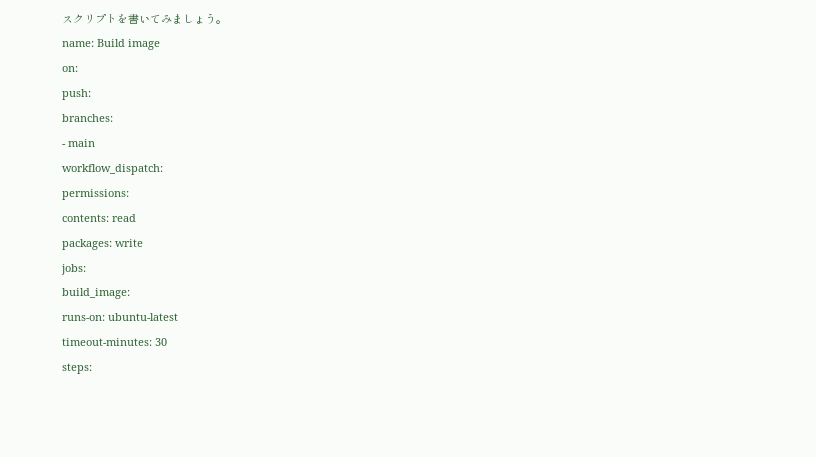スクリプトを書いてみましょう。
name: Build image
on:
push:
branches:
- main
workflow_dispatch:
permissions:
contents: read
packages: write
jobs:
build_image:
runs-on: ubuntu-latest
timeout-minutes: 30
steps: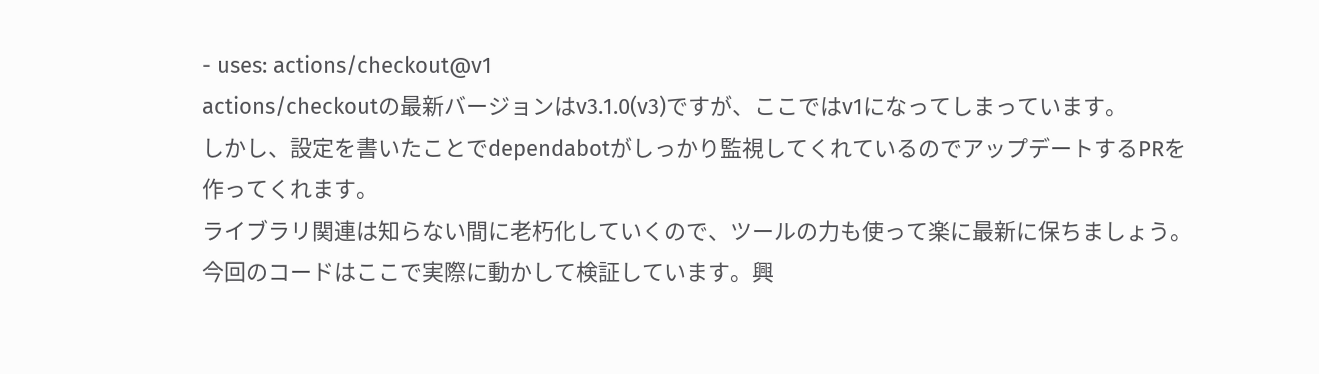- uses: actions/checkout@v1
actions/checkoutの最新バージョンはv3.1.0(v3)ですが、ここではv1になってしまっています。
しかし、設定を書いたことでdependabotがしっかり監視してくれているのでアップデートするPRを作ってくれます。
ライブラリ関連は知らない間に老朽化していくので、ツールの力も使って楽に最新に保ちましょう。
今回のコードはここで実際に動かして検証しています。興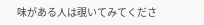味がある人は覗いてみてくださ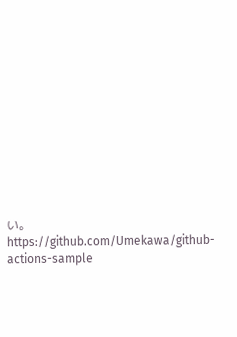い。
https://github.com/Umekawa/github-actions-sample